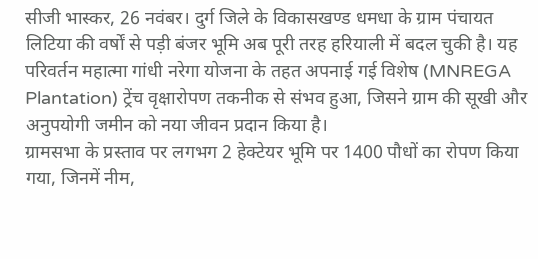सीजी भास्कर, 26 नवंबर। दुर्ग जिले के विकासखण्ड धमधा के ग्राम पंचायत लिटिया की वर्षों से पड़ी बंजर भूमि अब पूरी तरह हरियाली में बदल चुकी है। यह परिवर्तन महात्मा गांधी नरेगा योजना के तहत अपनाई गई विशेष (MNREGA Plantation) ट्रेंच वृक्षारोपण तकनीक से संभव हुआ, जिसने ग्राम की सूखी और अनुपयोगी जमीन को नया जीवन प्रदान किया है।
ग्रामसभा के प्रस्ताव पर लगभग 2 हेक्टेयर भूमि पर 1400 पौधों का रोपण किया गया, जिनमें नीम,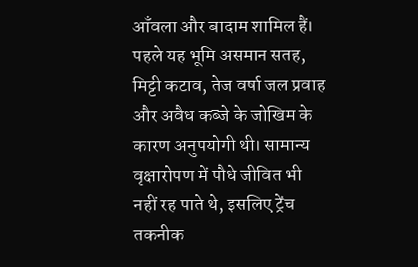आँवला और बादाम शामिल हैं। पहले यह भूमि असमान सतह, मिट्टी कटाव, तेज वर्षा जल प्रवाह और अवैध कब्जे के जोखिम के कारण अनुपयोगी थी। सामान्य वृक्षारोपण में पौधे जीवित भी नहीं रह पाते थे, इसलिए ट्रेंच तकनीक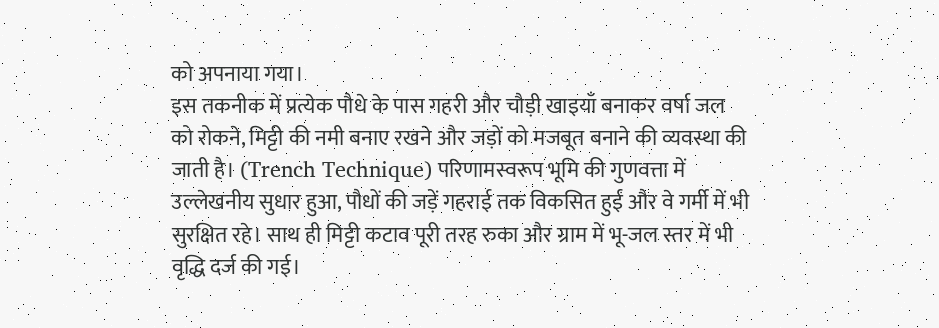को अपनाया गया।
इस तकनीक में प्रत्येक पौधे के पास गहरी और चौड़ी खाइयाँ बनाकर वर्षा जल को रोकने, मिट्टी की नमी बनाए रखने और जड़ों को मजबूत बनाने की व्यवस्था की जाती है। (Trench Technique) परिणामस्वरूप भूमि की गुणवत्ता में उल्लेखनीय सुधार हुआ, पौधों की जड़ें गहराई तक विकसित हुईं और वे गर्मी में भी सुरक्षित रहे। साथ ही मिट्टी कटाव पूरी तरह रुका और ग्राम में भू-जल स्तर में भी वृद्धि दर्ज की गई।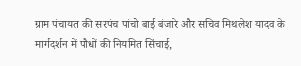ग्राम पंचायत की सरपंच पांचो बाई बंजारे और सचिव मिथलेश यादव के मार्गदर्शन में पौधों की नियमित सिंचाई,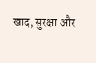खाद, सुरक्षा और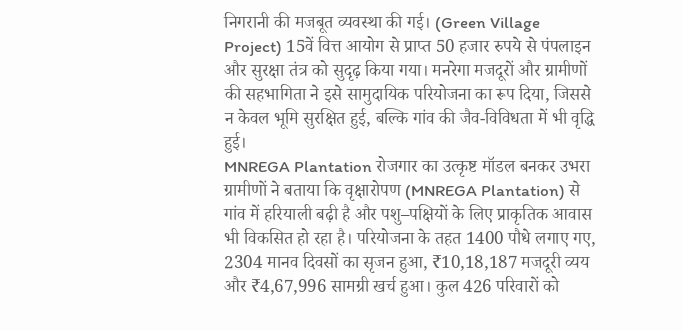निगरानी की मजबूत व्यवस्था की गई। (Green Village Project) 15वें वित्त आयोग से प्राप्त 50 हजार रुपये से पंपलाइन और सुरक्षा तंत्र को सुदृढ़ किया गया। मनरेगा मजदूरों और ग्रामीणों की सहभागिता ने इसे सामुदायिक परियोजना का रूप दिया, जिससे न केवल भूमि सुरक्षित हुई, बल्कि गांव की जैव-विविधता में भी वृद्धि हुई।
MNREGA Plantation रोजगार का उत्कृष्ट मॉडल बनकर उभरा
ग्रामीणों ने बताया कि वृक्षारोपण (MNREGA Plantation) से गांव में हरियाली बढ़ी है और पशु–पक्षियों के लिए प्राकृतिक आवास भी विकसित हो रहा है। परियोजना के तहत 1400 पौधे लगाए गए, 2304 मानव दिवसों का सृजन हुआ, ₹10,18,187 मजदूरी व्यय और ₹4,67,996 सामग्री खर्च हुआ। कुल 426 परिवारों को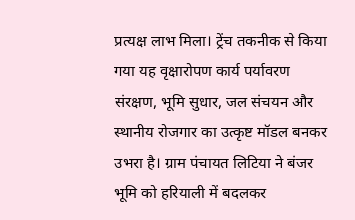प्रत्यक्ष लाभ मिला। ट्रेंच तकनीक से किया गया यह वृक्षारोपण कार्य पर्यावरण संरक्षण, भूमि सुधार, जल संचयन और स्थानीय रोजगार का उत्कृष्ट मॉडल बनकर उभरा है। ग्राम पंचायत लिटिया ने बंजर भूमि को हरियाली में बदलकर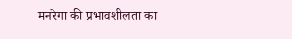मनरेगा की प्रभावशीलता का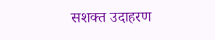सशक्त उदाहरण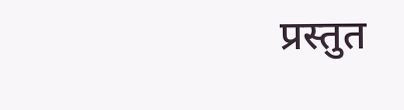प्रस्तुत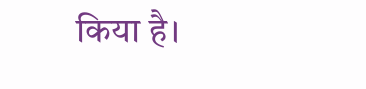किया है।